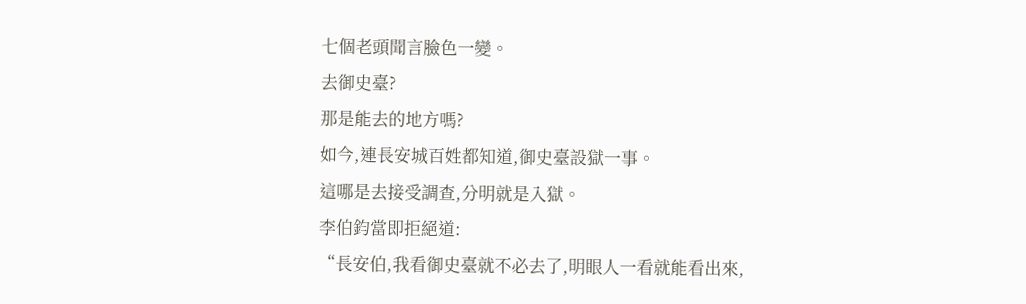七個老頭聞言臉色一變。
去御史臺?
那是能去的地方嗎?
如今,連長安城百姓都知道,御史臺設獄一事。
這哪是去接受調查,分明就是入獄。
李伯鈞當即拒絕道:
“長安伯,我看御史臺就不必去了,明眼人一看就能看出來,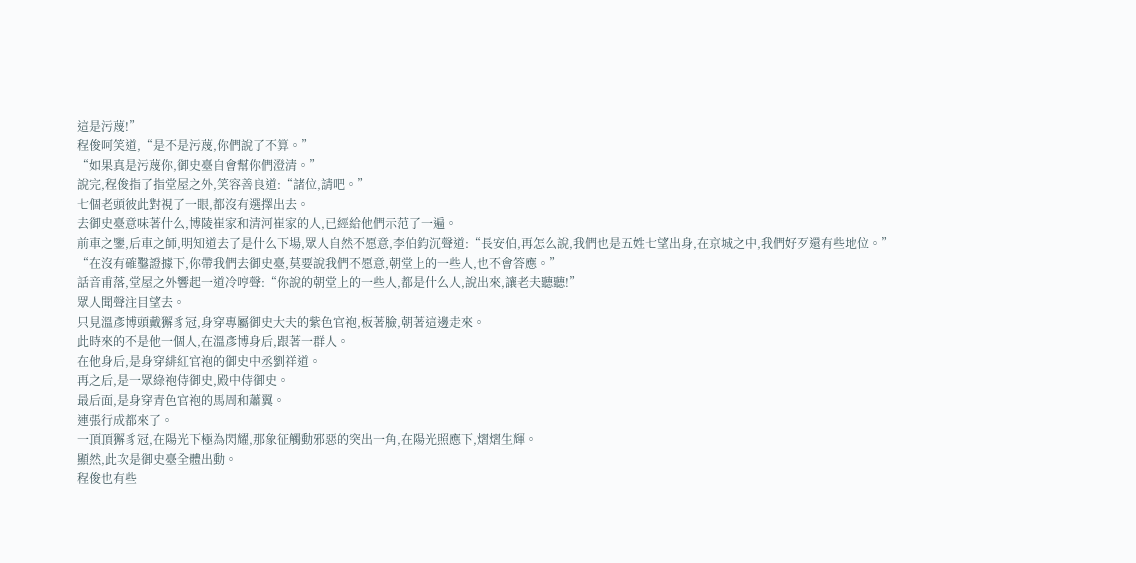這是污蔑!”
程俊呵笑道,“是不是污蔑,你們說了不算。”
“如果真是污蔑你,御史臺自會幫你們澄清。”
說完,程俊指了指堂屋之外,笑容善良道:“諸位,請吧。”
七個老頭彼此對視了一眼,都沒有選擇出去。
去御史臺意味著什么,博陵崔家和清河崔家的人,已經給他們示范了一遍。
前車之鑒,后車之師,明知道去了是什么下場,眾人自然不愿意,李伯鈞沉聲道:“長安伯,再怎么說,我們也是五姓七望出身,在京城之中,我們好歹還有些地位。”
“在沒有確鑿證據下,你帶我們去御史臺,莫要說我們不愿意,朝堂上的一些人,也不會答應。”
話音甫落,堂屋之外響起一道冷哼聲:“你說的朝堂上的一些人,都是什么人,說出來,讓老夫聽聽!”
眾人聞聲注目望去。
只見溫彥博頭戴獬豸冠,身穿專屬御史大夫的紫色官袍,板著臉,朝著這邊走來。
此時來的不是他一個人,在溫彥博身后,跟著一群人。
在他身后,是身穿緋紅官袍的御史中丞劉祥道。
再之后,是一眾綠袍侍御史,殿中侍御史。
最后面,是身穿青色官袍的馬周和蕭翼。
連張行成都來了。
一頂頂獬豸冠,在陽光下極為閃耀,那象征觸動邪惡的突出一角,在陽光照應下,熠熠生輝。
顯然,此次是御史臺全體出動。
程俊也有些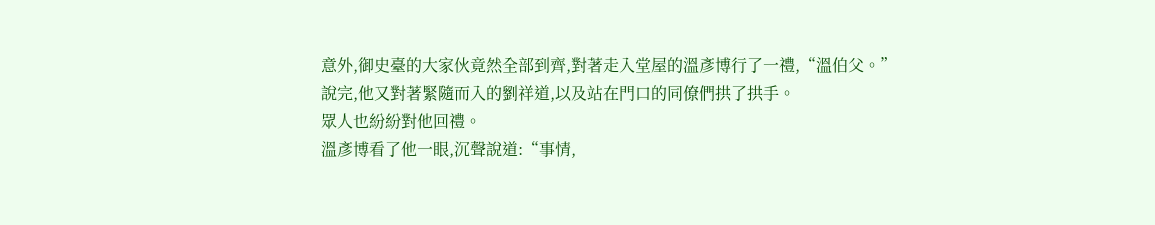意外,御史臺的大家伙竟然全部到齊,對著走入堂屋的溫彥博行了一禮,“溫伯父。”
說完,他又對著緊隨而入的劉祥道,以及站在門口的同僚們拱了拱手。
眾人也紛紛對他回禮。
溫彥博看了他一眼,沉聲說道:“事情,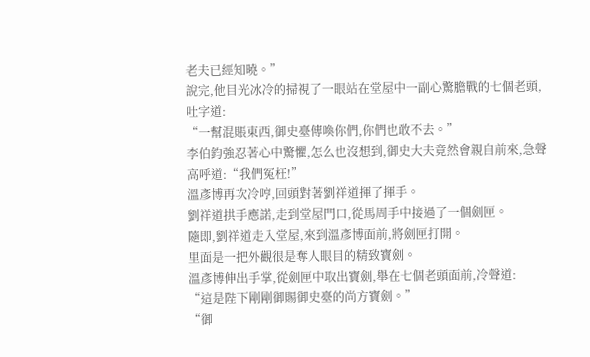老夫已經知曉。”
說完,他目光冰冷的掃視了一眼站在堂屋中一副心驚膽戰的七個老頭,吐字道:
“一幫混賬東西,御史臺傳喚你們,你們也敢不去。”
李伯鈞強忍著心中驚懼,怎么也沒想到,御史大夫竟然會親自前來,急聲高呼道:“我們冤枉!”
溫彥博再次冷哼,回頭對著劉祥道揮了揮手。
劉祥道拱手應諾,走到堂屋門口,從馬周手中接過了一個劍匣。
隨即,劉祥道走入堂屋,來到溫彥博面前,將劍匣打開。
里面是一把外觀很是奪人眼目的精致寶劍。
溫彥博伸出手掌,從劍匣中取出寶劍,舉在七個老頭面前,冷聲道:
“這是陛下剛剛御賜御史臺的尚方寶劍。”
“御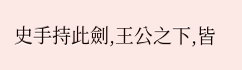史手持此劍,王公之下,皆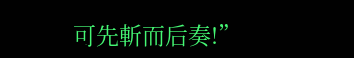可先斬而后奏!”